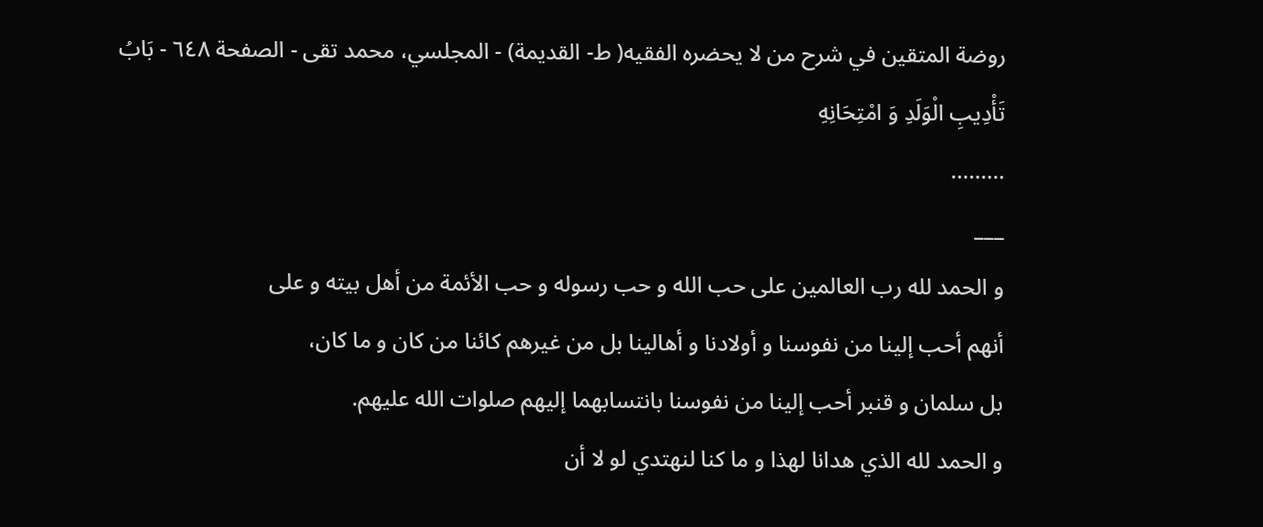روضة المتقين في شرح من لا يحضره الفقيه( ط- القديمة) - المجلسي، محمد تقى - الصفحة ٦٤٨ - بَابُ تَأْدِيبِ الْوَلَدِ وَ امْتِحَانِهِ
.........
___
و الحمد لله رب العالمين على حب الله و حب رسوله و حب الأئمة من أهل بيته و على
أنهم أحب إلينا من نفوسنا و أولادنا و أهالينا بل من غيرهم كائنا من كان و ما كان،
بل سلمان و قنبر أحب إلينا من نفوسنا بانتسابهما إليهم صلوات الله عليهم.
و الحمد لله الذي هدانا لهذا و ما كنا لنهتدي لو لا أن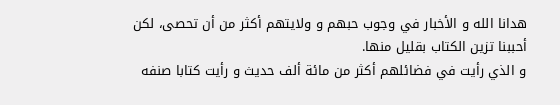هدانا الله و الأخبار في وجوب حبهم و ولايتهم أكثر من أن تحصى، لكن أحببنا تزين الكتاب بقليل منها.
و الذي رأيت في فضائلهم أكثر من مائة ألف حديث و رأيت كتابا صنفه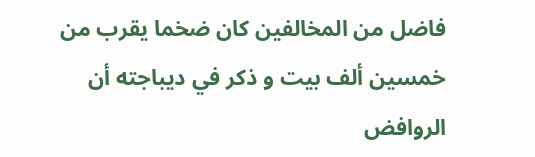فاضل من المخالفين كان ضخما يقرب من خمسين ألف بيت و ذكر في ديباجته أن الروافض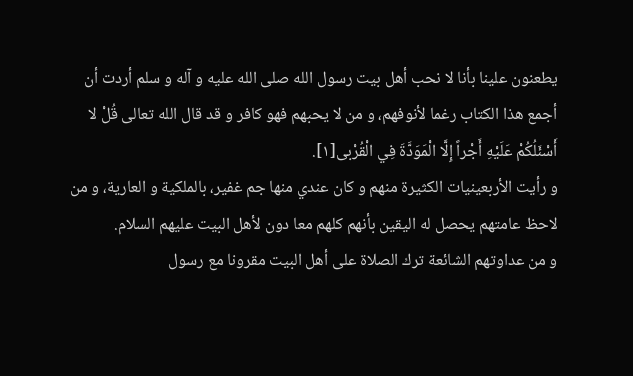يطعنون علينا بأنا لا نحب أهل بيت رسول الله صلى الله عليه و آله و سلم أردت أن أجمع هذا الكتاب رغما لأنوفهم، و من لا يحبهم فهو كافر و قد قال الله تعالى قُلْ لا أَسْئَلُكُمْ عَلَيْهِ أَجْراً إِلَّا الْمَوَدَّةَ فِي الْقُرْبى[١].
و رأيت الأربعينيات الكثيرة منهم و كان عندي منها جم غفير، بالملكية و العارية، و من لاحظ عامتهم يحصل له اليقين بأنهم كلهم معا دون لأهل البيت عليهم السلام.
و من عداوتهم الشائعة ترك الصلاة على أهل البيت مقرونا مع رسول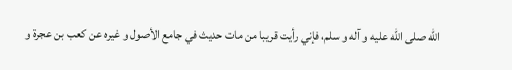الله صلى الله عليه و آله و سلم، فإني رأيت قريبا من مات حديث في جامع الأصول و غيره عن كعب بن عجرة و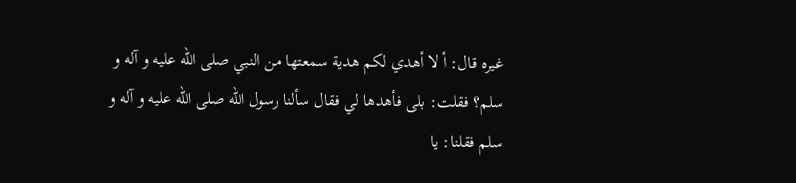غيره قال: أ لا أهدي لكم هدية سمعتها من النبي صلى الله عليه و آله و سلم؟ فقلت: بلى فأهدها لي فقال سألنا رسول الله صلى الله عليه و آله و سلم فقلنا: يا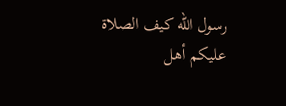رسول الله كيف الصلاة عليكم أهل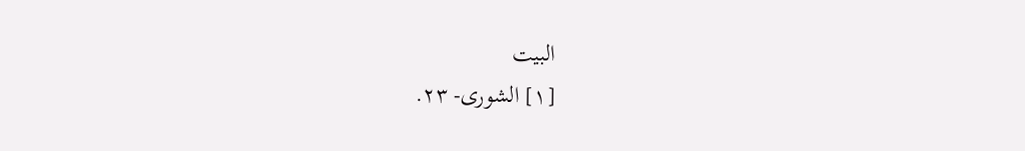البيت
[١] الشورى- ٢٣.